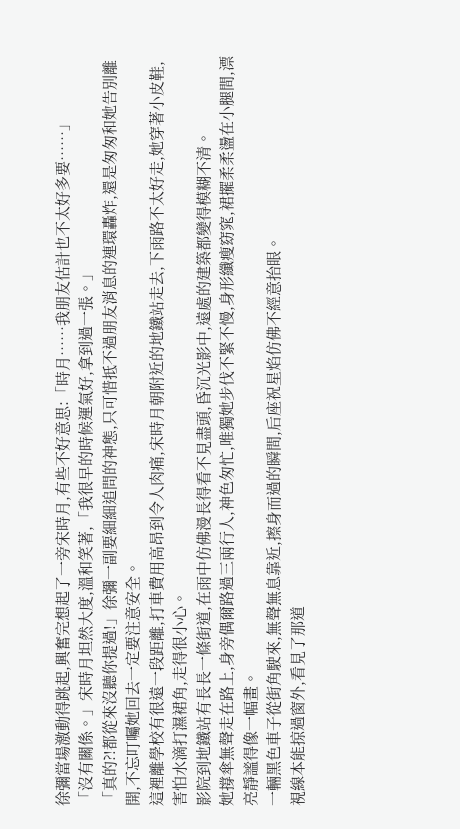徐彌當場激動得跳起,興奮完想起了一旁宋時月,有些不好意思:「時月……我朋友估計也不太好多要……」
「沒有關係。」宋時月坦然大度,溫和笑著,「我很早的時候運氣好,拿到過一張。」
「真的?!都從來沒聽你提過!」徐彌一副要細細追問的神態,只可惜抵不過朋友消息的連環轟炸,還是匆匆和她告別離開,不忘叮囑她回去一定要注意安全。
這裡離學校有很遠一段距離,打車費用高昂到令人肉痛,宋時月朝附近的地鐵站走去,下雨路不太好走,她穿著小皮鞋,害怕水滴打濕裙角,走得很小心。
影院到地鐵站有長長一條街道,在雨中仿佛漫長得看不見盡頭,昏沉光影中,遠處的建築都變得模糊不清。
她撐傘無聲走在路上,身旁偶爾路過三兩行人,神色匆忙,唯獨她步伐不緊不慢,身形纖瘦窈窕,裙擺柔柔盪在小腿間,漂亮靜謐得像一幅畫。
一輛黑色車子從街角駛來,無聲無息靠近,擦身而過的瞬間,后座祝星焰仿佛不經意抬眼。
視線本能掠過窗外,看見了那道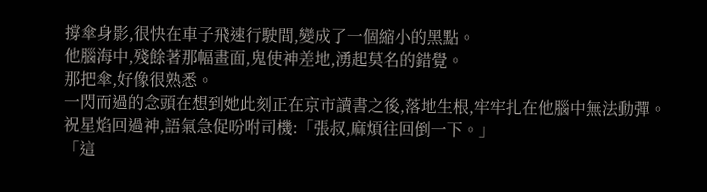撐傘身影,很快在車子飛速行駛間,變成了一個縮小的黑點。
他腦海中,殘餘著那幅畫面,鬼使神差地,湧起莫名的錯覺。
那把傘,好像很熟悉。
一閃而過的念頭在想到她此刻正在京市讀書之後,落地生根,牢牢扎在他腦中無法動彈。
祝星焰回過神,語氣急促吩咐司機:「張叔,麻煩往回倒一下。」
「這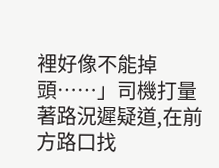裡好像不能掉頭……」司機打量著路況遲疑道,在前方路口找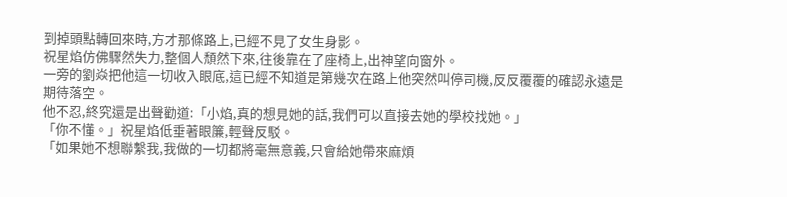到掉頭點轉回來時,方才那條路上,已經不見了女生身影。
祝星焰仿佛驟然失力,整個人頹然下來,往後靠在了座椅上,出神望向窗外。
一旁的劉焱把他這一切收入眼底,這已經不知道是第幾次在路上他突然叫停司機,反反覆覆的確認永遠是期待落空。
他不忍,終究還是出聲勸道:「小焰,真的想見她的話,我們可以直接去她的學校找她。」
「你不懂。」祝星焰低垂著眼簾,輕聲反駁。
「如果她不想聯繫我,我做的一切都將毫無意義,只會給她帶來麻煩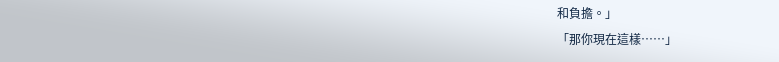和負擔。」
「那你現在這樣……」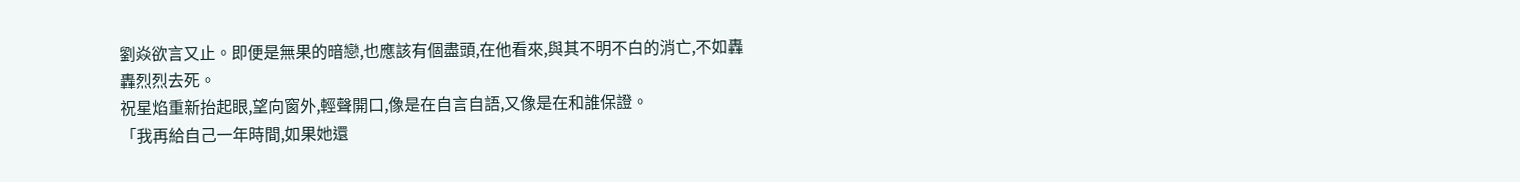劉焱欲言又止。即便是無果的暗戀,也應該有個盡頭,在他看來,與其不明不白的消亡,不如轟轟烈烈去死。
祝星焰重新抬起眼,望向窗外,輕聲開口,像是在自言自語,又像是在和誰保證。
「我再給自己一年時間,如果她還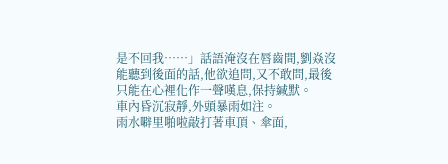是不回我……」話語淹沒在唇齒間,劉焱沒能聽到後面的話,他欲追問,又不敢問,最後只能在心裡化作一聲嘆息,保持緘默。
車內昏沉寂靜,外頭暴雨如注。
雨水噼里啪啦敲打著車頂、傘面,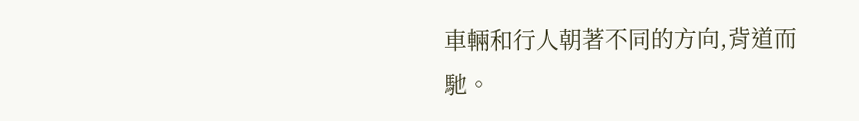車輛和行人朝著不同的方向,背道而馳。